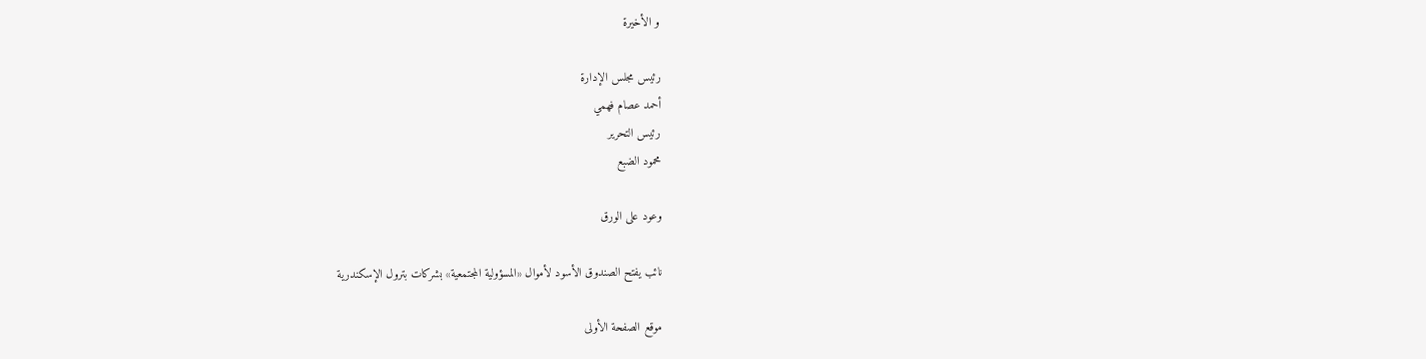و الأخيرة

رئيس مجلس الإدارة
أحمد عصام فهمي
رئيس التحرير
محمود الضبع

وعود على الورق

نائب يفتح الصندوق الأسود لأموال «المسؤولية المجتمعية» بشركات بترول الإسكندرية

موقع الصفحة الأولى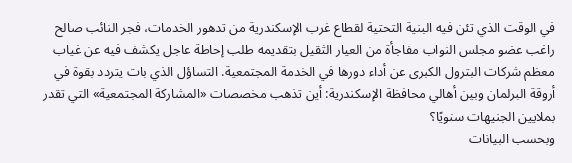في الوقت الذي تئن فيه البنية التحتية لقطاع غرب الإسكندرية من تدهور الخدمات، فجر النائب صالح راغب عضو مجلس النواب مفاجأة من العيار الثقيل بتقديمه طلب إحاطة عاجل يكشف فيه عن غياب معظم شركات البترول الكبرى عن أداء دورها في الخدمة المجتمعية. التساؤل الذي بات يتردد بقوة في أروقة البرلمان وبين أهالي محافظة الإسكندرية: أين تذهب مخصصات «المشاركة المجتمعية» التي تقدر بملايين الجنيهات سنويًا؟
وبحسب البيانات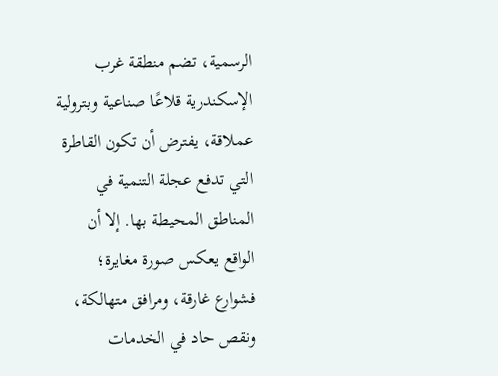الرسمية، تضم منطقة غرب الإسكندرية قلاعًا صناعية وبترولية عملاقة، يفترض أن تكون القاطرة التي تدفع عجلة التنمية في المناطق المحيطة بها. إلا أن الواقع يعكس صورة مغايرة؛ فشوارع غارقة، ومرافق متهالكة، ونقص حاد في الخدمات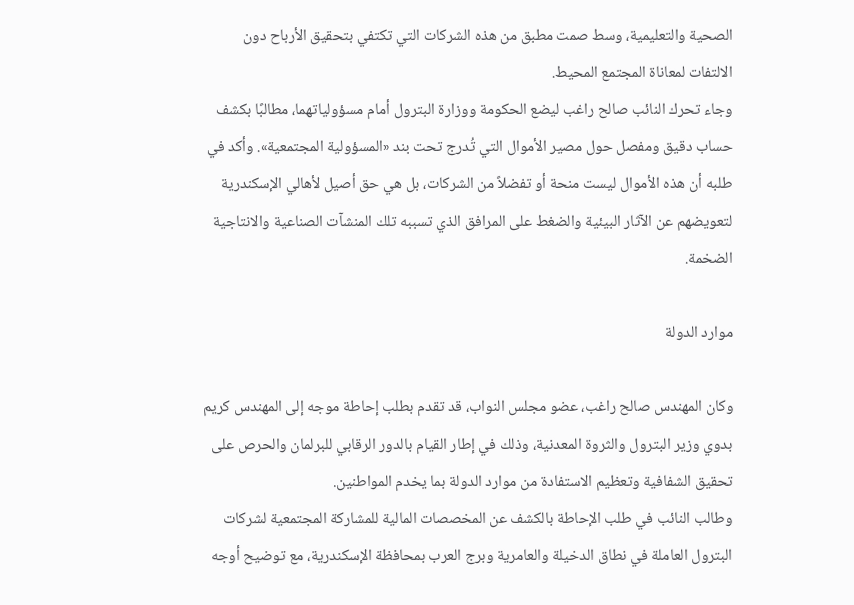الصحية والتعليمية، وسط صمت مطبق من هذه الشركات التي تكتفي بتحقيق الأرباح دون الالتفات لمعاناة المجتمع المحيط.
وجاء تحرك النائب صالح راغب ليضع الحكومة ووزارة البترول أمام مسؤولياتهما، مطالبًا بكشف حساب دقيق ومفصل حول مصير الأموال التي تُدرج تحت بند «المسؤولية المجتمعية». وأكد في طلبه أن هذه الأموال ليست منحة أو تفضلاً من الشركات، بل هي حق أصيل لأهالي الإسكندرية لتعويضهم عن الآثار البيئية والضغط على المرافق الذي تسببه تلك المنشآت الصناعية والانتاجية الضخمة.

موارد الدولة

وكان المهندس صالح راغب، عضو مجلس النواب، قد تقدم بطلب إحاطة موجه إلى المهندس كريم بدوي وزير البترول والثروة المعدنية، وذلك في إطار القيام بالدور الرقابي للبرلمان والحرص على تحقيق الشفافية وتعظيم الاستفادة من موارد الدولة بما يخدم المواطنين.
وطالب النائب في طلب الإحاطة بالكشف عن المخصصات المالية للمشاركة المجتمعية لشركات البترول العاملة في نطاق الدخيلة والعامرية وبرج العرب بمحافظة الإسكندرية، مع توضيح أوجه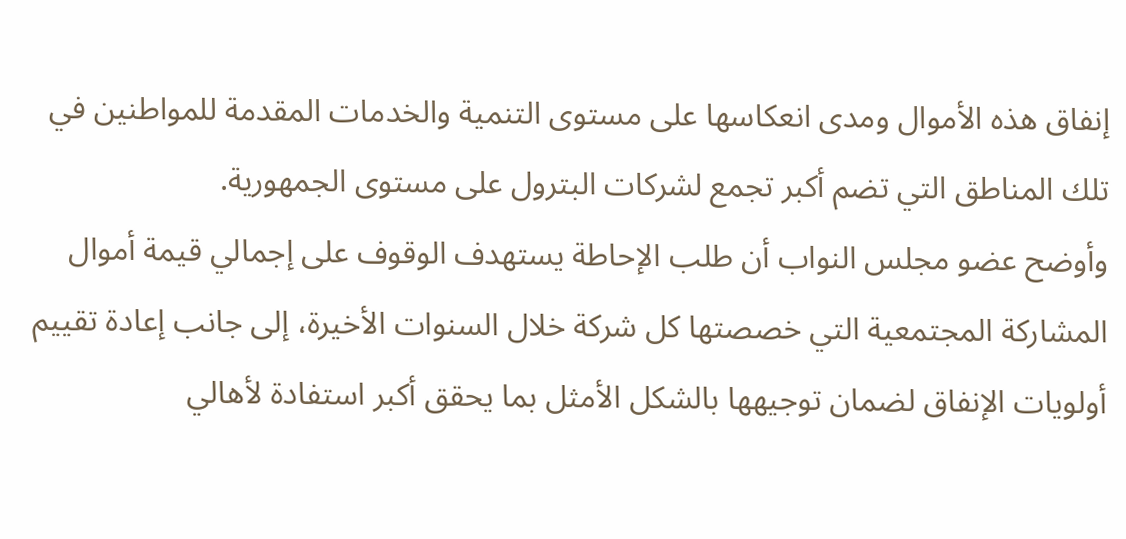إنفاق هذه الأموال ومدى انعكاسها على مستوى التنمية والخدمات المقدمة للمواطنين في تلك المناطق التي تضم أكبر تجمع لشركات البترول على مستوى الجمهورية.
وأوضح عضو مجلس النواب أن طلب الإحاطة يستهدف الوقوف على إجمالي قيمة أموال المشاركة المجتمعية التي خصصتها كل شركة خلال السنوات الأخيرة، إلى جانب إعادة تقييم أولويات الإنفاق لضمان توجيهها بالشكل الأمثل بما يحقق أكبر استفادة لأهالي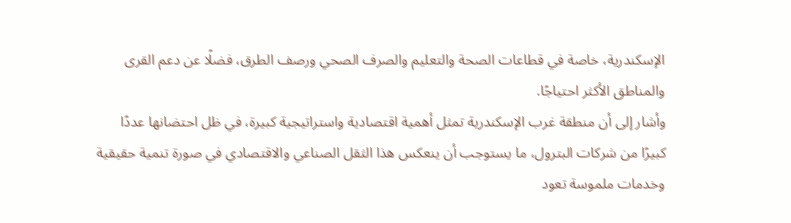الإسكندرية، خاصة في قطاعات الصحة والتعليم والصرف الصحي ورصف الطرق، فضلًا عن دعم القرى والمناطق الأكثر احتياجًا.
وأشار إلى أن منطقة غرب الإسكندرية تمثل أهمية اقتصادية واستراتيجية كبيرة، في ظل احتضانها عددًا كبيرًا من شركات البترول، ما يستوجب أن ينعكس هذا الثقل الصناعي والاقتصادي في صورة تنمية حقيقية وخدمات ملموسة تعود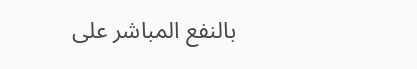بالنفع المباشر على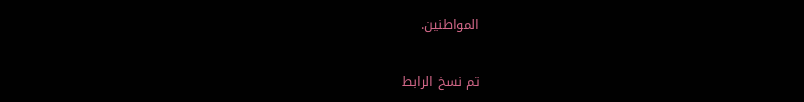المواطنين.

تم نسخ الرابط